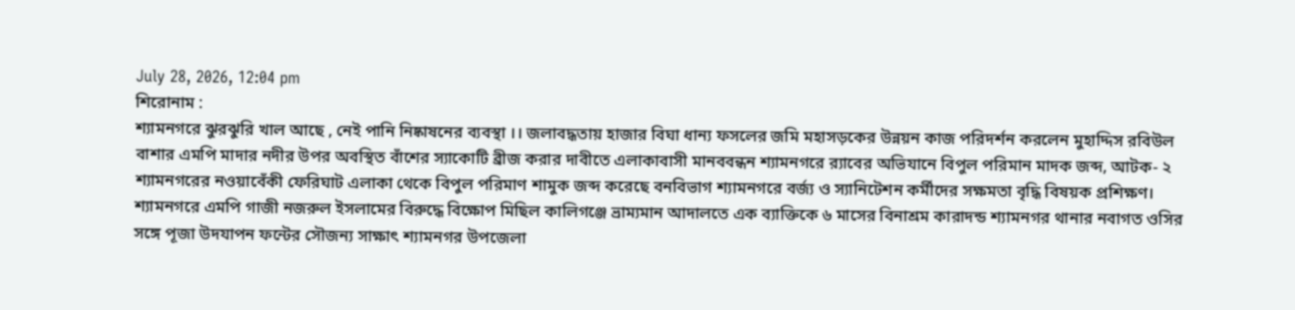July 28, 2026, 12:04 pm
শিরোনাম :
শ্যামনগরে ঝুরঝুরি খাল আছে , নেই পানি নিষ্কাষনের ব্যবস্থা ।। জলাবদ্ধতায় হাজার বিঘা ধান্য ফসলের জমি মহাসড়কের উন্নয়ন কাজ পরিদর্শন করলেন মুহাদ্দিস রবিউল বাশার এমপি মাদার নদীর উপর অবস্থিত বাঁশের স্যাকোটি ব্রীজ করার দাবীতে এলাকাবাসী মানববন্ধন শ্যামনগরে র‍্যাবের অভিযানে বিপুল পরিমান মাদক জব্দ, আটক- ২ শ্যামনগরের নওয়াবেঁকী ফেরিঘাট এলাকা থেকে বিপুল পরিমাণ শামুক জব্দ করেছে বনবিভাগ শ্যামনগরে বর্জ্য ও স্যানিটেশন কর্মীদের সক্ষমতা বৃদ্ধি বিষয়ক প্রশিক্ষণ। শ্যামনগরে এমপি গাজী নজরুল ইসলামের বিরুদ্ধে বিক্ষোপ মিছিল কালিগঞ্জে ভ্রাম্যমান আদালতে এক ব্যাক্তিকে ৬ মাসের বিনাশ্রম কারাদন্ড শ্যামনগর থানার নবাগত ওসির সঙ্গে পূজা উদযাপন ফন্টের সৌজন্য সাক্ষাৎ শ্যামনগর উপজেলা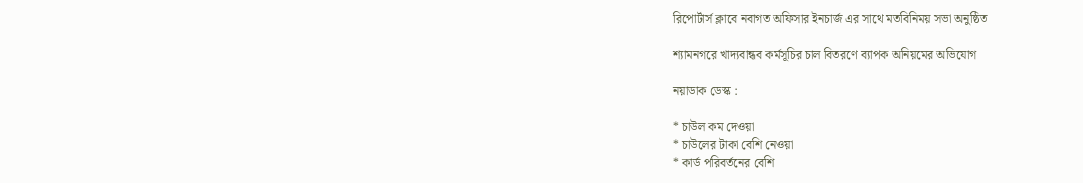রিপোর্টার্স ক্লাবে নবাগত অফিসার ইনচার্জ এর সাথে মতবিনিময় সভা অনুষ্ঠিত

শ্যামনগরে খাদ্যবান্ধব কর্মসূচির চাল বিতরণে ব্যাপক অনিয়মের অভিযোগ

নয়াডাক ডেস্ক :

* চাউল কম দেওয়া
* চাউলের টাকা বেশি নেওয়া
* কার্ড পরিবর্তনের বেশি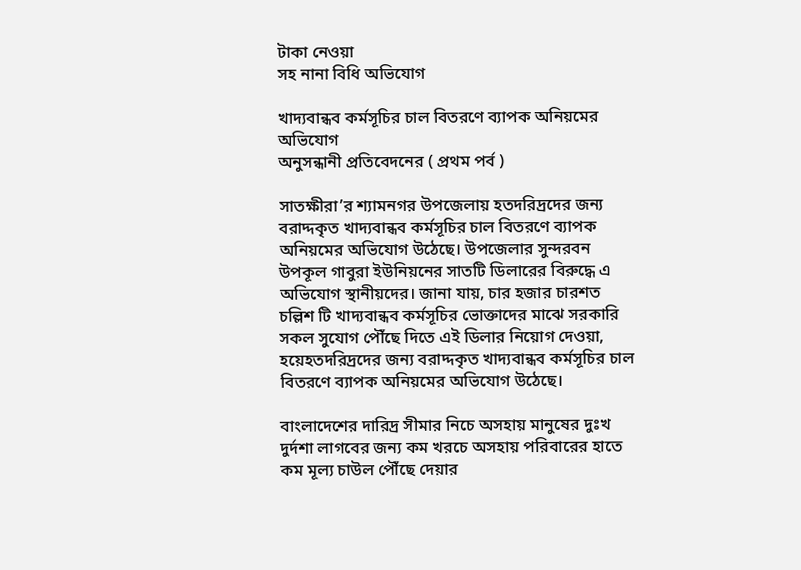টাকা নেওয়া
সহ নানা বিধি অভিযোগ

খাদ্যবান্ধব কর্মসূচির চাল বিতরণে ব্যাপক অনিয়মের অভিযোগ
অনুসন্ধানী প্রতিবেদনের ( প্রথম পর্ব )

সাতক্ষীরা’র শ্যামনগর উপজেলায় হতদরিদ্রদের জন্য বরাদ্দকৃত খাদ্যবান্ধব কর্মসূচির চাল বিতরণে ব্যাপক অনিয়মের অভিযোগ উঠেছে। উপজেলার সুন্দরবন উপকূল গাবুরা ইউনিয়নের সাতটি ডিলারের বিরুদ্ধে এ অভিযোগ স্থানীয়দের। জানা যায়, চার হজার চারশত চল্লিশ টি খাদ্যবান্ধব কর্মসূচির ভোক্তাদের মাঝে সরকারি সকল সুযোগ পৌঁছে দিতে এই ডিলার নিয়োগ দেওয়া, হয়েহতদরিদ্রদের জন্য বরাদ্দকৃত খাদ্যবান্ধব কর্মসূচির চাল বিতরণে ব্যাপক অনিয়মের অভিযোগ উঠেছে।

বাংলাদেশের দারিদ্র সীমার নিচে অসহায় মানুষের দুঃখ দুর্দশা লাগবের জন্য কম খরচে অসহায় পরিবারের হাতে কম মূল্য চাউল পৌঁছে দেয়ার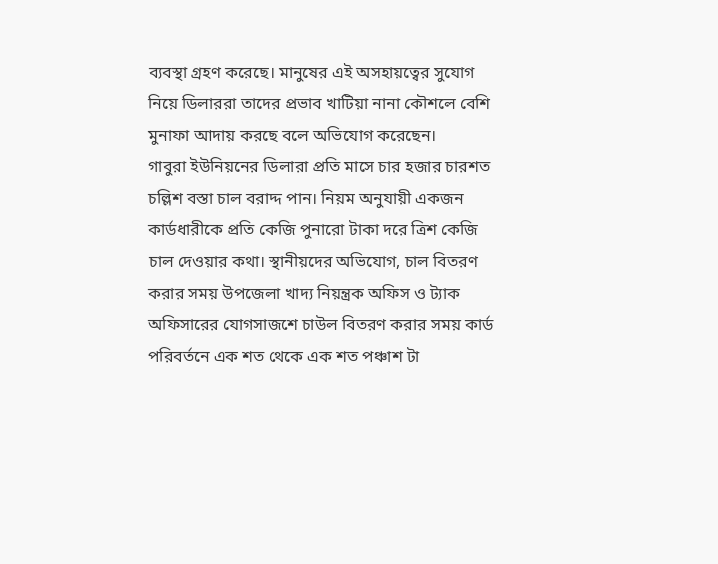ব্যবস্থা গ্রহণ করেছে। মানুষের এই অসহায়ত্বের সুযোগ নিয়ে ডিলাররা তাদের প্রভাব খাটিয়া নানা কৌশলে বেশি মুনাফা আদায় করছে বলে অভিযোগ করেছেন।
গাবুরা ইউনিয়নের ডিলারা প্রতি মাসে চার হজার চারশত চল্লিশ বস্তা চাল বরাদ্দ পান। নিয়ম অনুযায়ী একজন কার্ডধারীকে প্রতি কেজি পুনারো টাকা দরে ত্রিশ কেজি চাল দেওয়ার কথা। স্থানীয়দের অভিযোগ, চাল বিতরণ করার সময় উপজেলা খাদ্য নিয়ন্ত্রক অফিস ও ট্যাক অফিসারের যোগসাজশে চাউল বিতরণ করার সময় কার্ড পরিবর্তনে এক শত থেকে এক শত পঞ্চাশ টা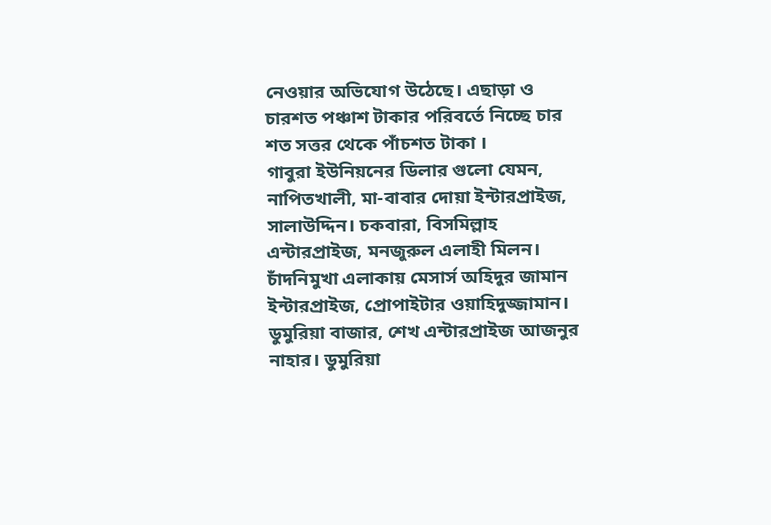নেওয়ার অভিযোগ উঠেছে। এছাড়া ও চারশত পঞ্চাশ টাকার পরিবর্তে নিচ্ছে চার শত সত্তর থেকে পাঁচশত টাকা ।
গাবুরা ইউনিয়নের ডিলার গুলো যেমন, নাপিতখালী, মা-বাবার দোয়া ইন্টারপ্রাইজ, সালাউদ্দিন। চকবারা, বিসমিল্লাহ এন্টারপ্রাইজ, মনজুরুল এলাহী মিলন।
চাঁদনিমুখা এলাকায় মেসার্স অহিদুর জামান ইন্টারপ্রাইজ, প্রোপাইটার ওয়াহিদুজ্জামান। ডুমুরিয়া বাজার, শেখ এন্টারপ্রাইজ আজনুর নাহার। ডুমুরিয়া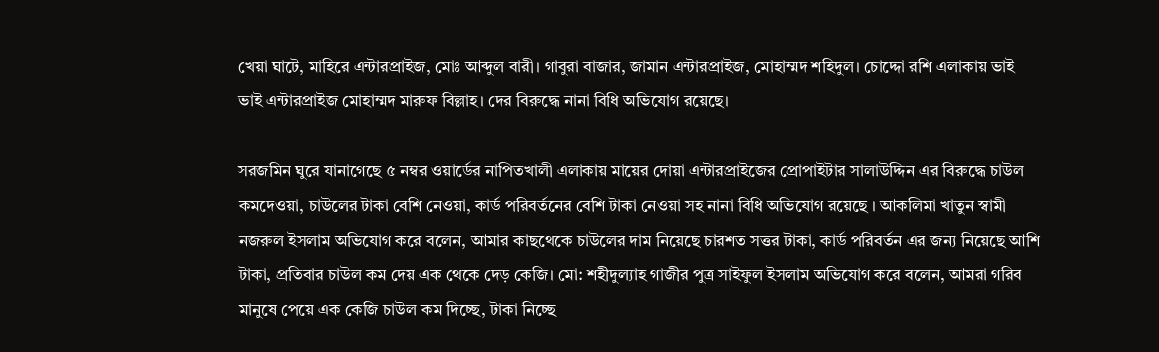খেয়া ঘাটে, মাহিরে এন্টারপ্রাইজ, মোঃ আব্দুল বারী। গাবুরা বাজার, জামান এন্টারপ্রাইজ, মোহাম্মদ শহিদুল। চোদ্দো রশি এলাকায় ভাই ভাই এন্টারপ্রাইজ মোহাম্মদ মারুফ বিল্লাহ। দের বিরুদ্ধে নানা বিধি অভিযোগ রয়েছে।

সরজমিন ঘুরে যানাগেছে ৫ নম্বর ওয়ার্ডের নাপিতখালী এলাকায় মায়ের দোয়া এন্টারপ্রাইজের প্রোপাইটার সালাউদ্দিন এর বিরুদ্ধে চাউল কমদেওয়া, চাউলের টাকা বেশি নেওয়া, কার্ড পরিবর্তনের বেশি টাকা নেওয়া সহ নানা বিধি অভিযোগ রয়েছে । আকলিমা খাতুন স্বামী নজরুল ইসলাম অভিযোগ করে বলেন, আমার কাছথেকে চাউলের দাম নিয়েছে চারশত সত্তর টাকা, কার্ড পরিবর্তন এর জন্য নিয়েছে আশি টাকা, প্রতিবার চাউল কম দেয় এক থেকে দেড় কেজি। মো: শহীদুল্যাহ গাজীর পুত্র সাইফুল ইসলাম অভিযোগ করে বলেন, আমরা গরিব মানুষে পেয়ে এক কেজি চাউল কম দিচ্ছে, টাকা নিচ্ছে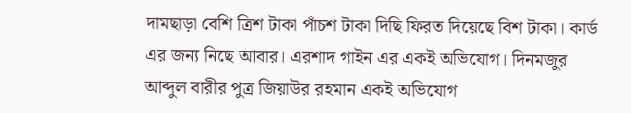দামছাড়া বেশি ত্রিশ টাকা পাঁচশ টাকা দিছি ফিরত দিয়েছে বিশ টাকা। কার্ড এর জন্য নিছে আবার। এরশাদ গাইন এর একই অভিযোগ। দিনমজুর আব্দুল বারীর পুত্র জিয়াউর রহমান একই অভিযোগ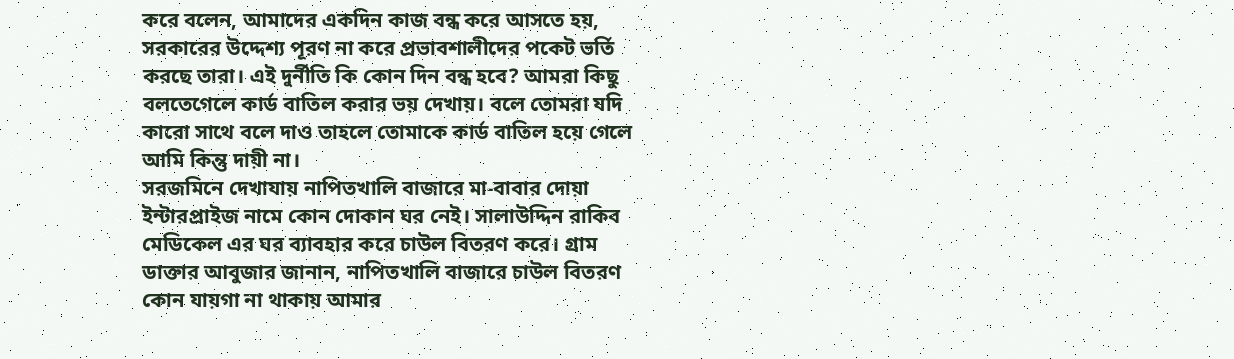করে বলেন, আমাদের একদিন কাজ বন্ধ করে আসতে হয়, সরকারের উদ্দেশ্য পূরণ না করে প্রভাবশালীদের পকেট ভর্তি করছে তারা। এই দুর্নীতি কি কোন দিন বন্ধ হবে? আমরা কিছু বলতেগেলে কার্ড বাতিল করার ভয় দেখায়। বলে তোমরা যদি কারো সাথে বলে দাও তাহলে তোমাকে কার্ড বাতিল হয়ে গেলে আমি কিন্তু দায়ী না।
সরজমিনে দেখাযায় নাপিতখালি বাজারে মা-বাবার দোয়া ইন্টারপ্রাইজ নামে কোন দোকান ঘর নেই। সালাউদ্দিন রাকিব মেডিকেল এর ঘর ব্যাবহার করে চাউল বিতরণ করে। গ্রাম ডাক্তার আবুজার জানান, নাপিতখালি বাজারে চাউল বিতরণ কোন যায়গা না থাকায় আমার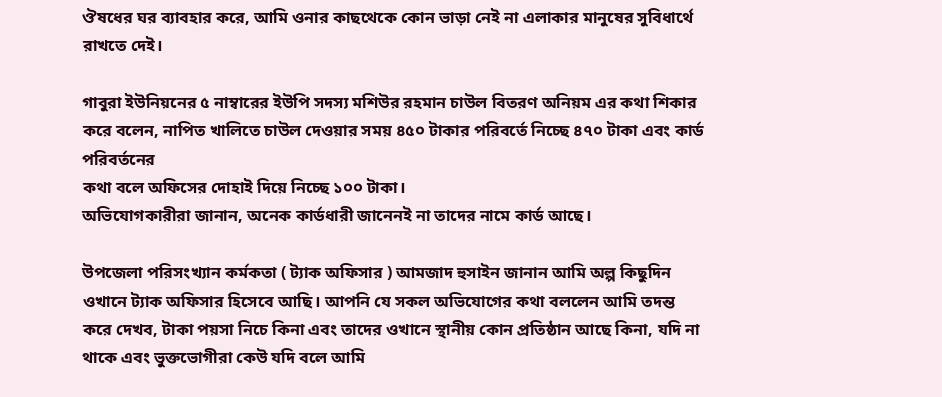ঔষধের ঘর ব্যাবহার করে, আমি ওনার কাছথেকে কোন ভাড়া নেই না এলাকার মানুষের সুবিধার্থে রাখতে দেই।

গাবুরা ইউনিয়নের ৫ নাম্বারের ইউপি সদস্য মশিউর রহমান চাউল বিতরণ অনিয়ম এর কথা শিকার করে বলেন, নাপিত খালিতে চাউল দেওয়ার সময় ৪৫০ টাকার পরিবর্তে নিচ্ছে ৪৭০ টাকা এবং কার্ড পরিবর্তনের
কথা বলে অফিসের দোহাই দিয়ে নিচ্ছে ১০০ টাকা।
অভিযোগকারীরা জানান, অনেক কার্ডধারী জানেনই না তাদের নামে কার্ড আছে।

উপজেলা পরিসংখ্যান কর্মকতা ( ট্যাক অফিসার ) আমজাদ হুসাইন জানান আমি অল্প কিছুদিন ওখানে ট্যাক অফিসার হিসেবে আছি। আপনি যে সকল অভিযোগের কথা বললেন আমি তদন্ত করে দেখব, টাকা পয়সা নিচে কিনা এবং তাদের ওখানে স্থানীয় কোন প্রতিষ্ঠান আছে কিনা, যদি না থাকে এবং ভুক্তভোগীরা কেউ যদি বলে আমি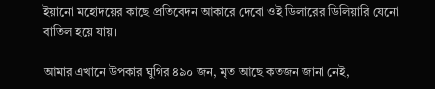ইয়ানো মহোদয়ের কাছে প্রতিবেদন আকারে দেবো ওই ডিলারের ডিলিয়ারি যেনো বাতিল হয়ে যায়।

আমার এখানে উপকার ঘুগির ৪৯০ জন, মৃত আছে কতজন জানা নেই,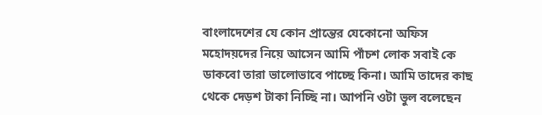বাংলাদেশের যে কোন প্রান্তের যেকোনো অফিস মহোদয়দের নিয়ে আসেন আমি পাঁচশ লোক সবাই কে ডাকবো তারা ভালোভাবে পাচ্ছে কিনা। আমি তাদের কাছ থেকে দেড়শ টাকা নিচ্ছি না। আপনি ওটা ভুল বলেছেন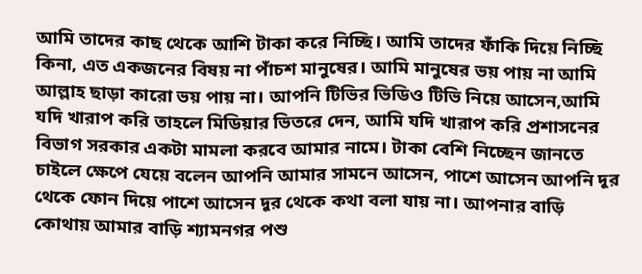আমি তাদের কাছ থেকে আশি টাকা করে নিচ্ছি। আমি তাদের ফাঁকি দিয়ে নিচ্ছি কিনা, এত একজনের বিষয় না পাঁচশ মানুষের। আমি মানুষের ভয় পায় না আমি আল্লাহ ছাড়া কারো ভয় পায় না। আপনি টিভির ভিডিও টিভি নিয়ে আসেন,আমি যদি খারাপ করি তাহলে মিডিয়ার ভিতরে দেন, আমি যদি খারাপ করি প্রশাসনের বিভাগ সরকার একটা মামলা করবে আমার নামে। টাকা বেশি নিচ্ছেন জানতে চাইলে ক্ষেপে যেয়ে বলেন আপনি আমার সামনে আসেন, পাশে আসেন আপনি দূর থেকে ফোন দিয়ে পাশে আসেন দূর থেকে কথা বলা যায় না। আপনার বাড়ি কোথায় আমার বাড়ি শ্যামনগর পশু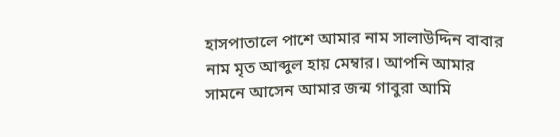হাসপাতালে পাশে আমার নাম সালাউদ্দিন বাবার নাম মৃত আব্দুল হায় মেম্বার। আপনি আমার সামনে আসেন আমার জন্ম গাবুরা আমি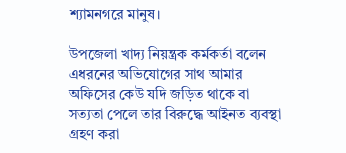শ্যামনগরে মানুষ।

উপজেলা খাদ্য নিয়ন্ত্রক কর্মকর্তা বলেন এধরনের অভিযোগের সাথ আমার অফিসের কেউ যদি জড়িত থাকে বা সত্যতা পেলে তার বিরুদ্ধে আইনত ব্যবস্থা গ্রহণ করা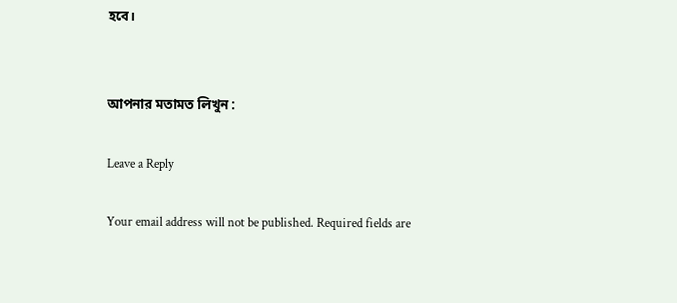হবে।


আপনার মতামত লিখুন :

Leave a Reply

Your email address will not be published. Required fields are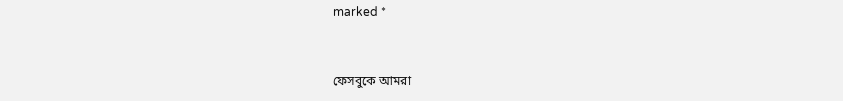marked *


ফেসবুকে আমরা